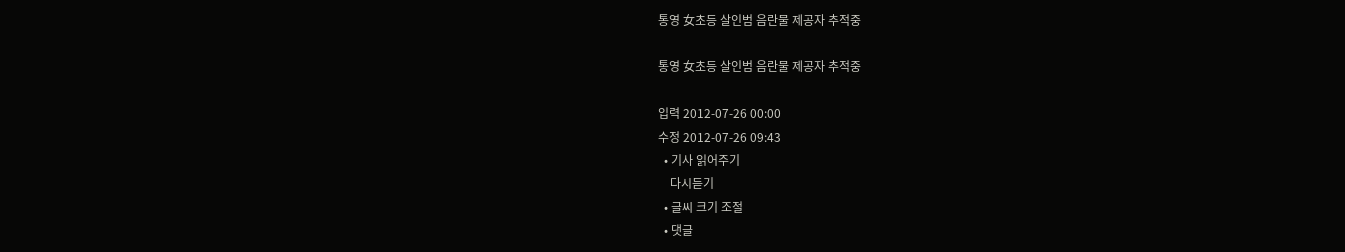통영 女초등 살인범 음란물 제공자 추적중

통영 女초등 살인범 음란물 제공자 추적중

입력 2012-07-26 00:00
수정 2012-07-26 09:43
  • 기사 읽어주기
    다시듣기
  • 글씨 크기 조절
  • 댓글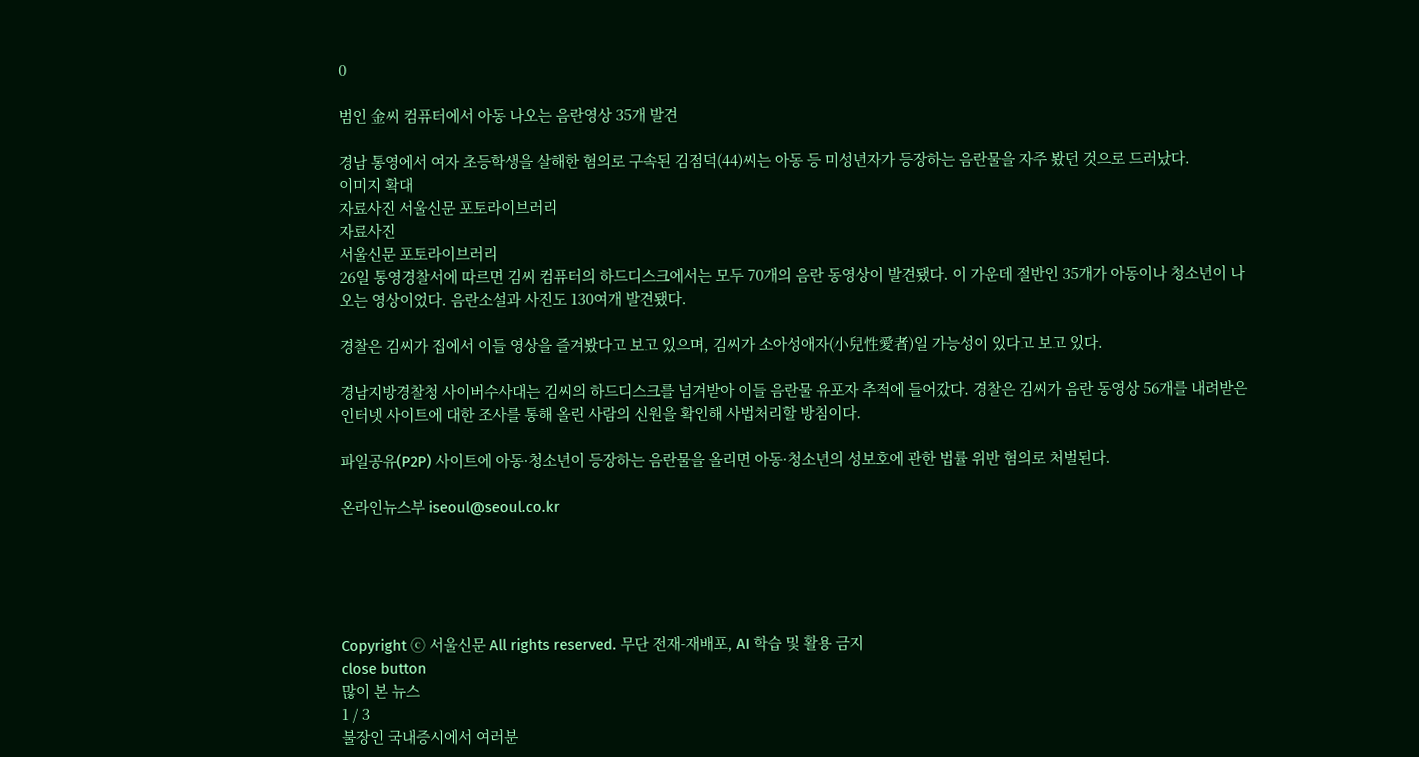0

범인 金씨 컴퓨터에서 아동 나오는 음란영상 35개 발견

경남 통영에서 여자 초등학생을 살해한 혐의로 구속된 김점덕(44)씨는 아동 등 미성년자가 등장하는 음란물을 자주 봤던 것으로 드러났다.
이미지 확대
자료사진 서울신문 포토라이브러리
자료사진
서울신문 포토라이브러리
26일 통영경찰서에 따르면 김씨 컴퓨터의 하드디스크에서는 모두 70개의 음란 동영상이 발견됐다. 이 가운데 절반인 35개가 아동이나 청소년이 나오는 영상이었다. 음란소설과 사진도 130여개 발견됐다.

경찰은 김씨가 집에서 이들 영상을 즐겨봤다고 보고 있으며, 김씨가 소아성애자(小兒性愛者)일 가능성이 있다고 보고 있다.

경남지방경찰청 사이버수사대는 김씨의 하드디스크를 넘겨받아 이들 음란물 유포자 추적에 들어갔다. 경찰은 김씨가 음란 동영상 56개를 내려받은 인터넷 사이트에 대한 조사를 통해 올린 사람의 신원을 확인해 사법처리할 방침이다.

파일공유(P2P) 사이트에 아동·청소년이 등장하는 음란물을 올리면 아동·청소년의 성보호에 관한 법률 위반 혐의로 처벌된다.

온라인뉴스부 iseoul@seoul.co.kr





Copyright ⓒ 서울신문 All rights reserved. 무단 전재-재배포, AI 학습 및 활용 금지
close button
많이 본 뉴스
1 / 3
불장인 국내증시에서 여러분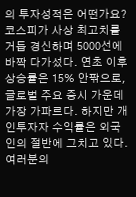의 투자성적은 어떤가요?
코스피가 사상 최고치를 거듭 경신하며 5000선에 바짝 다가섰다. 연초 이후 상승률은 15% 안팎으로, 글로벌 주요 증시 가운데 가장 가파르다. 하지만 개인투자자 수익률은 외국인의 절반에 그치고 있다. 여러분의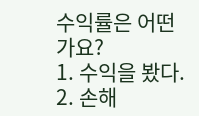수익률은 어떤가요?
1. 수익을 봤다.
2. 손해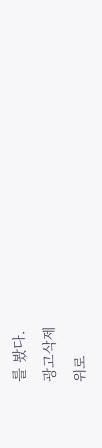를 봤다.
광고삭제
위로